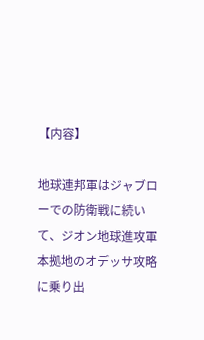【内容】

地球連邦軍はジャブローでの防衛戦に続いて、ジオン地球進攻軍本拠地のオデッサ攻略に乗り出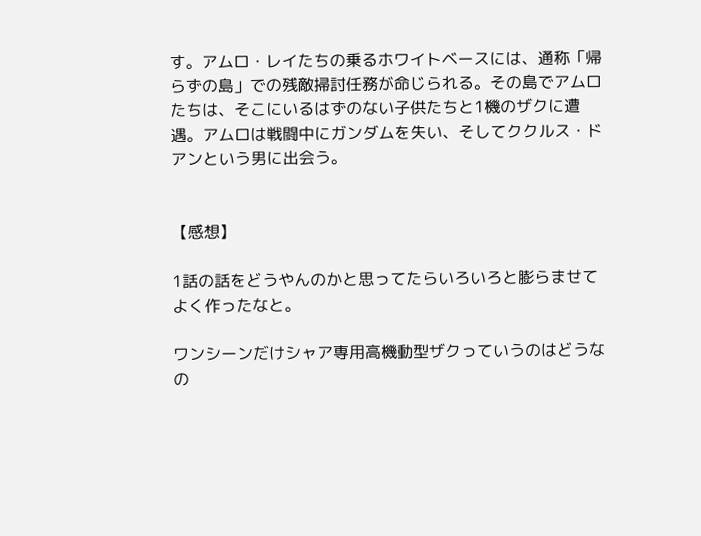す。アムロ・レイたちの乗るホワイトベースには、通称「帰らずの島」での残敵掃討任務が命じられる。その島でアムロたちは、そこにいるはずのない子供たちと1機のザクに遭遇。アムロは戦闘中にガンダムを失い、そしてククルス・ドアンという男に出会う。


【感想】

1話の話をどうやんのかと思ってたらいろいろと膨らませてよく作ったなと。

ワンシーンだけシャア専用高機動型ザクっていうのはどうなの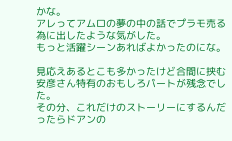かな。
アレってアムロの夢の中の話でプラモ売る為に出したような気がした。
もっと活躍シーンあればよかったのにな。

見応えあるとこも多かったけど合間に挟む安彦さん特有のおもしろパートが残念でした。
その分、これだけのストーリーにするんだったらドアンの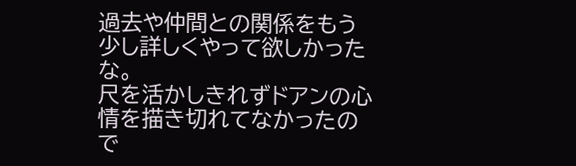過去や仲間との関係をもう少し詳しくやって欲しかったな。
尺を活かしきれずドアンの心情を描き切れてなかったので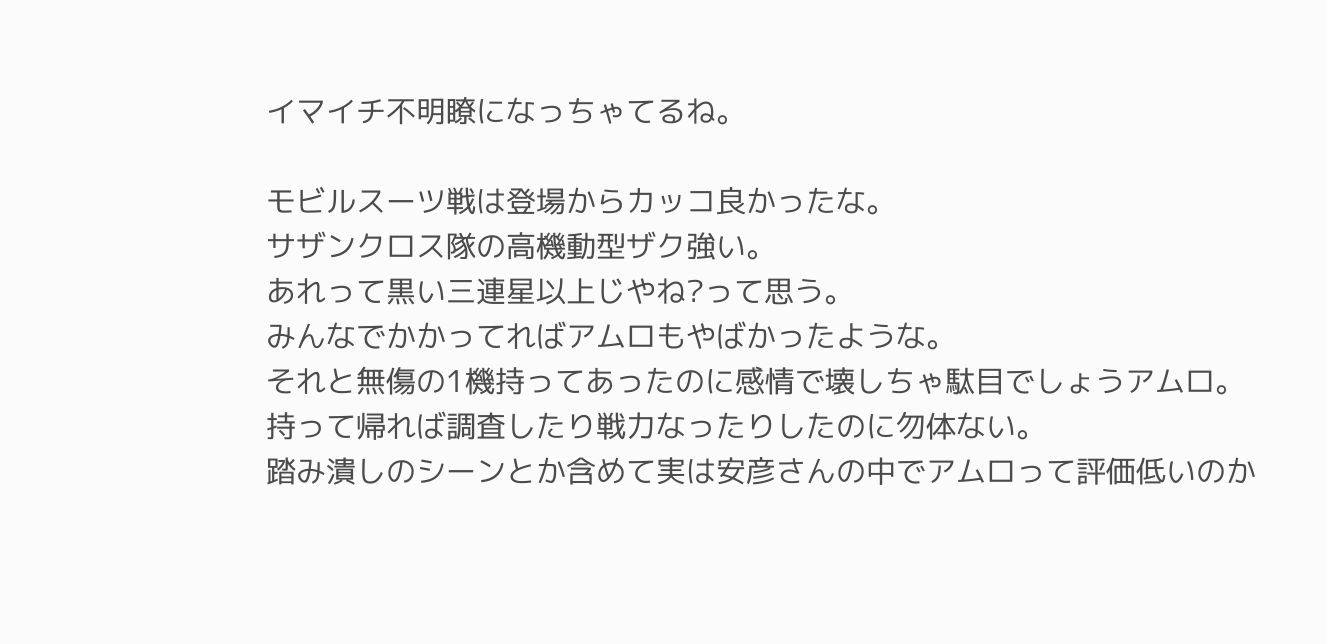イマイチ不明瞭になっちゃてるね。

モビルスーツ戦は登場からカッコ良かったな。
サザンクロス隊の高機動型ザク強い。
あれって黒い三連星以上じやね?って思う。
みんなでかかってればアムロもやばかったような。
それと無傷の1機持ってあったのに感情で壊しちゃ駄目でしょうアムロ。
持って帰れば調査したり戦力なったりしたのに勿体ない。
踏み潰しのシーンとか含めて実は安彦さんの中でアムロって評価低いのか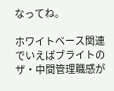なってね。

ホワイトベース関連でいえばブライトのザ・中間管理職感が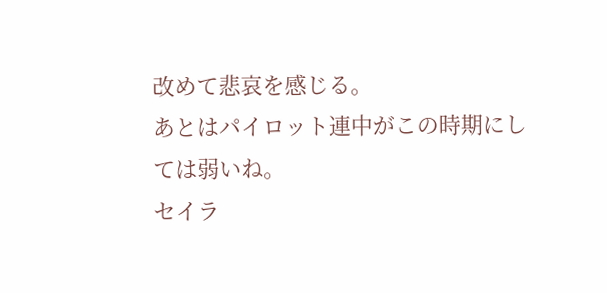改めて悲哀を感じる。
あとはパイロット連中がこの時期にしては弱いね。
セイラ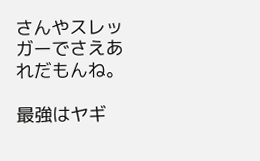さんやスレッガーでさえあれだもんね。

最強はヤギ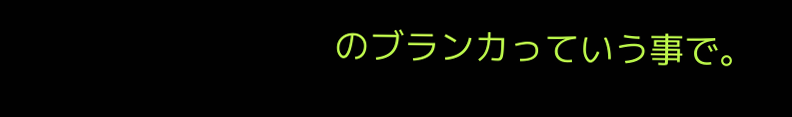のブランカっていう事で。